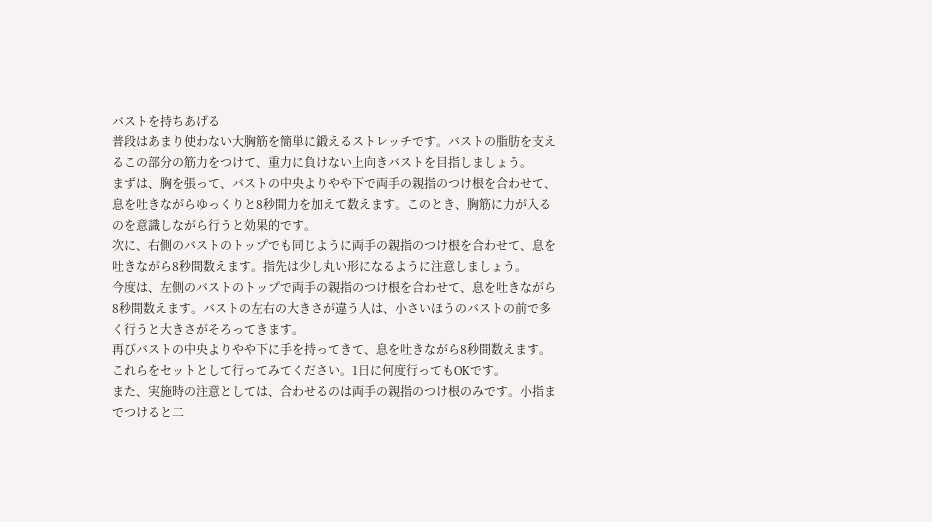バストを持ちあげる
普段はあまり使わない大胸筋を簡単に鍛えるストレッチです。バストの脂肪を支えるこの部分の筋力をつけて、重力に負けない上向きバストを目指しましょう。
まずは、胸を張って、バストの中央よりやや下で両手の親指のつけ根を合わせて、息を吐きながらゆっくりと8秒間力を加えて数えます。このとき、胸筋に力が入るのを意識しながら行うと効果的です。
次に、右側のバストのトップでも同じように両手の親指のつけ根を合わせて、息を吐きながら8秒間数えます。指先は少し丸い形になるように注意しましょう。
今度は、左側のバストのトップで両手の親指のつけ根を合わせて、息を吐きながら8秒間数えます。バストの左右の大きさが違う人は、小さいほうのバストの前で多く行うと大きさがそろってきます。
再びバストの中央よりやや下に手を持ってきて、息を吐きながら8秒間数えます。これらをセットとして行ってみてください。1日に何度行ってもOKです。
また、実施時の注意としては、合わせるのは両手の親指のつけ根のみです。小指までつけると二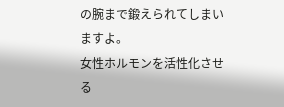の腕まで鍛えられてしまいますよ。
女性ホルモンを活性化させる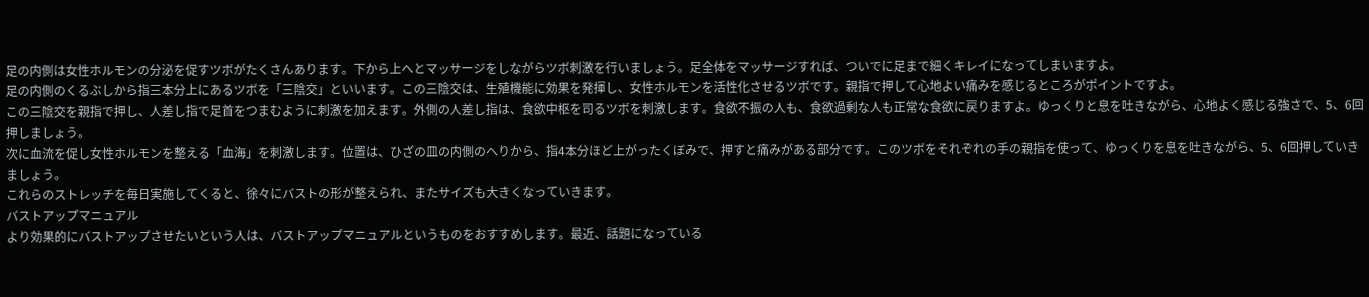足の内側は女性ホルモンの分泌を促すツボがたくさんあります。下から上へとマッサージをしながらツボ刺激を行いましょう。足全体をマッサージすれば、ついでに足まで細くキレイになってしまいますよ。
足の内側のくるぶしから指三本分上にあるツボを「三陰交」といいます。この三陰交は、生殖機能に効果を発揮し、女性ホルモンを活性化させるツボです。親指で押して心地よい痛みを感じるところがポイントですよ。
この三陰交を親指で押し、人差し指で足首をつまむように刺激を加えます。外側の人差し指は、食欲中枢を司るツボを刺激します。食欲不振の人も、食欲過剰な人も正常な食欲に戻りますよ。ゆっくりと息を吐きながら、心地よく感じる強さで、5、6回押しましょう。
次に血流を促し女性ホルモンを整える「血海」を刺激します。位置は、ひざの皿の内側のへりから、指4本分ほど上がったくぼみで、押すと痛みがある部分です。このツボをそれぞれの手の親指を使って、ゆっくりを息を吐きながら、5、6回押していきましょう。
これらのストレッチを毎日実施してくると、徐々にバストの形が整えられ、またサイズも大きくなっていきます。
バストアップマニュアル
より効果的にバストアップさせたいという人は、バストアップマニュアルというものをおすすめします。最近、話題になっている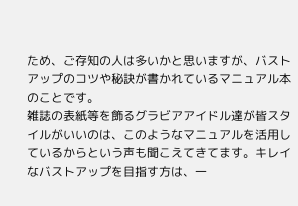ため、ご存知の人は多いかと思いますが、バストアップのコツや秘訣が書かれているマニュアル本のことです。
雑誌の表紙等を飾るグラビアアイドル達が皆スタイルがいいのは、このようなマニュアルを活用しているからという声も聞こえてきてます。キレイなバストアップを目指す方は、一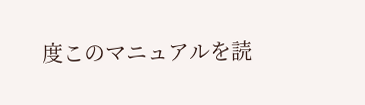度このマニュアルを読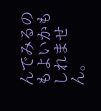んでみるのもよいかもしれません。